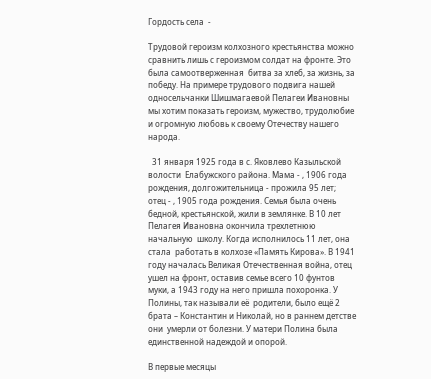Гордость села  -

Трудовой героизм колхозного крестьянства можно сравнить лишь с героизмом солдат на фронте. Это была самоотверженная  битва за хлеб, за жизнь, за победу. На примере трудового подвига нашей односельчанки Шишмагаевой Пелагеи Ивановны мы хотим показать героизм, мужество, трудолюбие и огромную любовь к своему Отечеству нашего народа.

  31 января 1925 года в с. Яковлево Казыльской волости  Елабужского района. Мама - , 1906 года рождения, долгожительница - прожила 95 лет;  отец - , 1905 года рождения. Семья была очень бедной, крестьянской, жили в землянке. В 10 лет Пелагея Ивановна окончила трехлетнюю начальную  школу. Когда исполнилось 11 лет, она стала  работать в колхозе «Память Кирова». В 1941 году началась Великая Отечественная война, отец ушел на фронт, оставив семье всего 10 фунтов муки, а 1943 году на него пришла похоронка. У Полины, так называли её  родители, было ещё 2 брата – Константин и Николай, но в раннем детстве они  умерли от болезни. У матери Полина была единственной надеждой и опорой.

В первые месяцы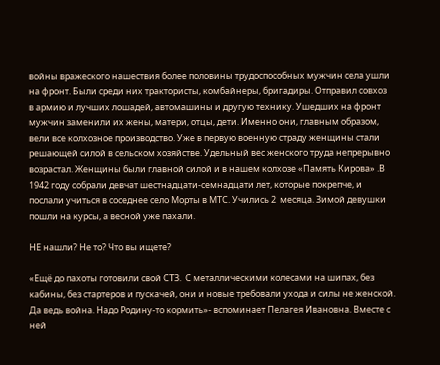войны вражеского нашествия более половины трудоспособных мужчин села ушли на фронт. Были среди них трактористы, комбайнеры, бригадиры. Отправил совхоз  в армию и лучших лошадей, автомашины и другую технику. Ушедших на фронт мужчин заменили их жены, матери, отцы, дети. Именно они, главным образом, вели все колхозное производство. Уже в первую военную страду женщины стали решающей силой в сельском хозяйстве. Удельный вес женского труда непрерывно возрастал. Женщины были главной силой и в нашем колхозе «Память Кирова» .В 1942 году собрали девчат шестнадцати-семнадцати лет, которые покрепче, и послали учиться в соседнее село Морты в МТС. Учились 2  месяца. Зимой девушки  пошли на курсы, а весной уже пахали.

НЕ нашли? Не то? Что вы ищете?

«Ещё до пахоты готовили свой СТЗ.  С металлическими колесами на шипах, без кабины, без стартеров и пускачей, они и новые требовали ухода и силы не женской. Да ведь война. Надо Родину-то кормить»- вспоминает Пелагея Ивановна. Вместе с ней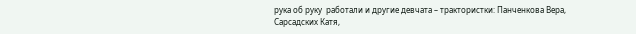рука об руку  работали и другие девчата – трактористки: Панченкова Вера, Сарсадских Катя,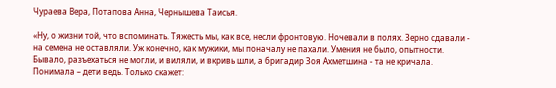Чураева Вера, Потапова Анна, Чернышева Таисья.

«Ну, о жизни той, что вспоминать. Тяжесть мы, как все, несли фронтовую. Ночевали в полях. Зерно сдавали - на семена не оставляли. Уж конечно, как мужики, мы поначалу не пахали. Умения не было, опытности. Бывало, разъехаться не могли, и виляли, и вкривь шли, а бригадир Зоя Ахметшина - та не кричала. Понимала – дети ведь. Только скажет: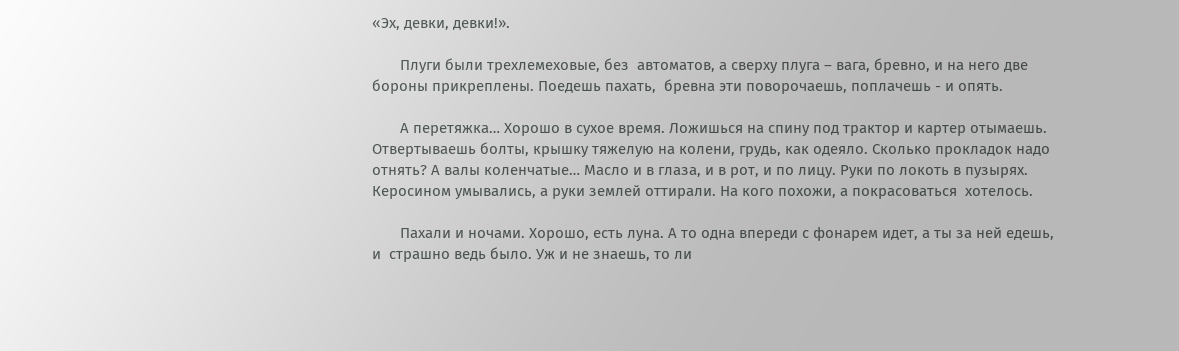«Эх, девки, девки!».

       Плуги были трехлемеховые, без  автоматов, а сверху плуга – вага, бревно, и на него две бороны прикреплены. Поедешь пахать,  бревна эти поворочаешь, поплачешь - и опять.

       А перетяжка… Хорошо в сухое время. Ложишься на спину под трактор и картер отымаешь. Отвертываешь болты, крышку тяжелую на колени, грудь, как одеяло. Сколько прокладок надо отнять? А валы коленчатые… Масло и в глаза, и в рот, и по лицу. Руки по локоть в пузырях. Керосином умывались, а руки землей оттирали. На кого похожи, а покрасоваться  хотелось.

       Пахали и ночами. Хорошо, есть луна. А то одна впереди с фонарем идет, а ты за ней едешь, и  страшно ведь было. Уж и не знаешь, то ли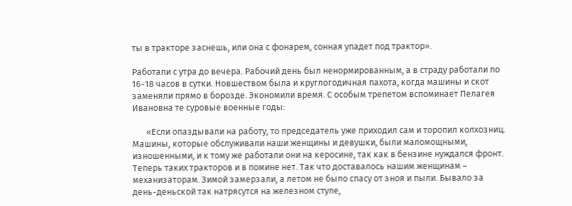ты в тракторе заснешь, или она с фонарем, сонная упадет под трактор».

Работали с утра до вечера. Рабочий день был ненормированным, а в страду работали по 16-18 часов в сутки. Новшеством была и круглогодичная пахота, когда машины и скот заменяли прямо в борозде. Экономили время. С особым трепетом вспоминает Пелагея Ивановна те суровые военные годы:

       «Если опаздывали на работу, то председатель уже приходил сам и торопил колхозниц. Машины, которые обслуживали наши женщины и девушки, были маломощными, изношенными, и к тому же работали они на керосине, так как в бензине нуждался фронт. Теперь таких тракторов и в помине нет. Так что доставалось нашим женщинам – механизаторам. Зимой замерзали, а летом не было спасу от зноя и пыли. Бывало за день-деньской так натрясутся на железном стуле,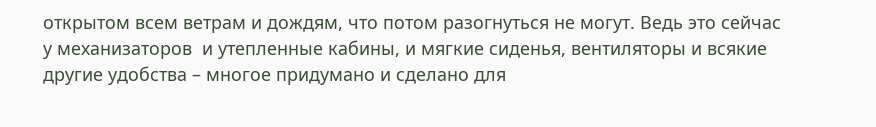открытом всем ветрам и дождям, что потом разогнуться не могут. Ведь это сейчас у механизаторов  и утепленные кабины, и мягкие сиденья, вентиляторы и всякие другие удобства – многое придумано и сделано для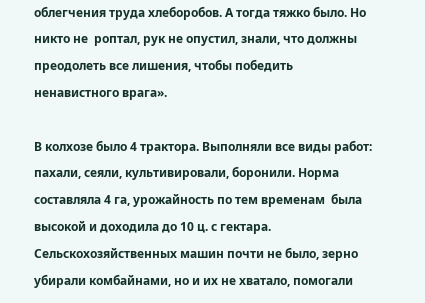облегчения труда хлеборобов. А тогда тяжко было. Но никто не  роптал, рук не опустил, знали, что должны преодолеть все лишения, чтобы победить ненавистного врага».

В колхозе было 4 трактора. Выполняли все виды работ: пахали, сеяли, культивировали, боронили. Норма составляла 4 га, урожайность по тем временам  была высокой и доходила до 10 ц. с гектара. Сельскохозяйственных машин почти не было, зерно убирали комбайнами, но и их не хватало, помогали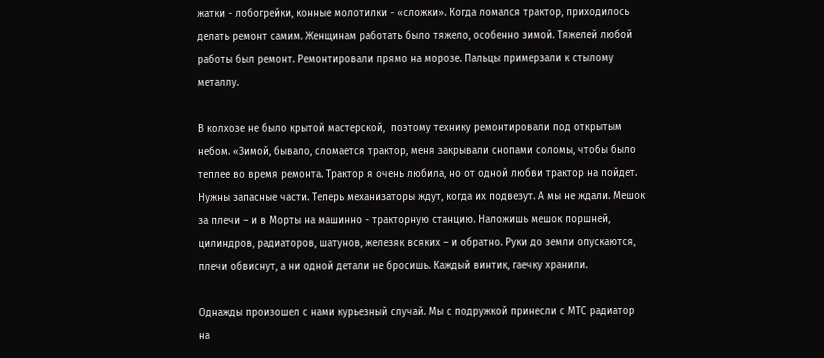жатки - лобогрейки, конные молотилки - «сложки». Когда ломался трактор, приходилось  делать ремонт самим. Женщинам работать было тяжело, особенно зимой. Тяжелей любой работы был ремонт. Ремонтировали прямо на морозе. Пальцы примерзали к стылому металлу.

В колхозе не было крытой мастерской,  поэтому технику ремонтировали под открытым небом. «Зимой, бывало, сломается трактор, меня закрывали снопами соломы, чтобы было теплее во время ремонта. Трактор я очень любила, но от одной любви трактор на пойдет. Нужны запасные части. Теперь механизаторы ждут, когда их подвезут. А мы не ждали. Мешок за плечи – и в Морты на машинно - тракторную станцию. Наложишь мешок поршней, цилиндров, радиаторов, шатунов, железяк всяких – и обратно. Руки до земли опускаются, плечи обвиснут, а ни одной детали не бросишь. Каждый винтик, гаечку хранили.

Однажды произошел с нами курьезный случай. Мы с подружкой принесли с МТС радиатор на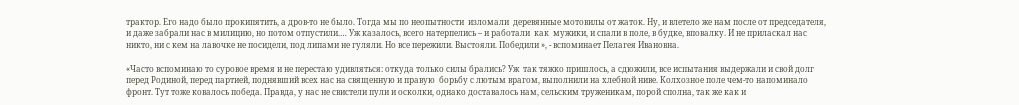трактор. Его надо было прокипятить, а дров-то не было. Тогда мы по неопытности  изломали  деревянные мотовилы от жаток. Ну, и влетело же нам после от председателя, и даже забрали нас в милицию, но потом отпустили.… Уж казалось, всего натерпелись – и работали  как  мужики, и спали в поле, в будке, вповалку. И не приласкал нас никто, ни с кем на лавочке не посидели, под липами не гуляли. Но все пережили. Выстояли. Победили », - вспоминает Пелагея Ивановна.

«Часто вспоминаю то суровое время и не перестаю удивляться: откуда только силы брались? Уж  так тяжко пришлось, а сдюжили, все испытания выдержали и свой долг перед Родиной, перед партией, поднявший всех нас на священную и правую  борьбу с лютым врагом, выполнили на хлебной ниве. Колхозное поле чем-то напоминало фронт. Тут тоже ковалось победа. Правда, у нас не свистели пули и осколки, однако доставалось нам, сельским труженикам, порой сполна, так же как и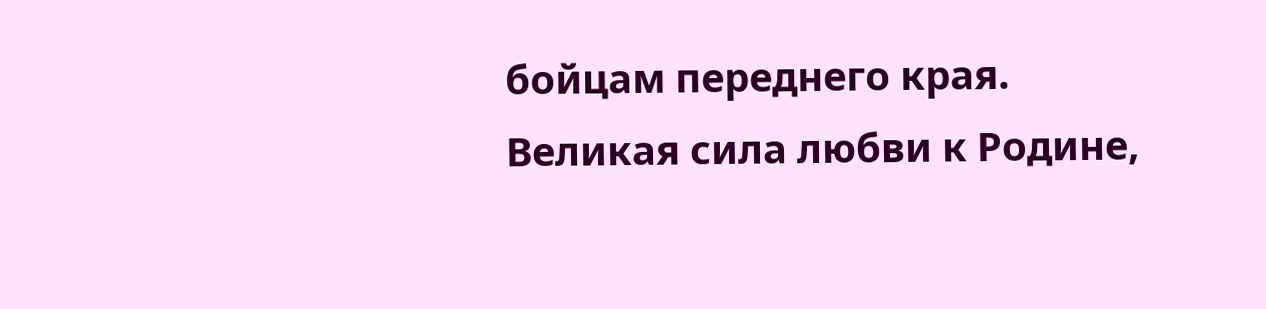бойцам переднего края. Великая сила любви к Родине,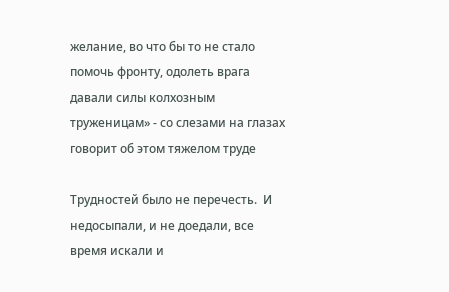желание, во что бы то не стало помочь фронту, одолеть врага давали силы колхозным труженицам» - со слезами на глазах говорит об этом тяжелом труде

Трудностей было не перечесть.  И недосыпали, и не доедали, все время искали и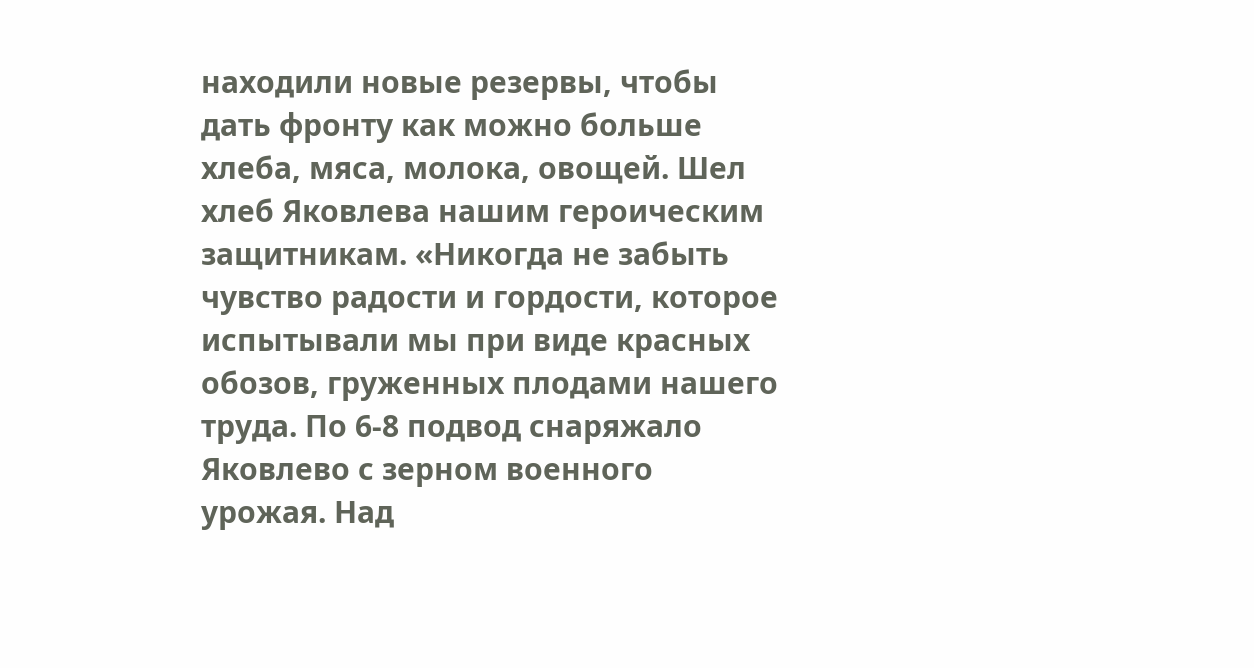находили новые резервы, чтобы дать фронту как можно больше хлеба, мяса, молока, овощей. Шел хлеб Яковлева нашим героическим защитникам. «Никогда не забыть чувство радости и гордости, которое испытывали мы при виде красных обозов, груженных плодами нашего труда. По 6-8 подвод снаряжало Яковлево с зерном военного урожая. Над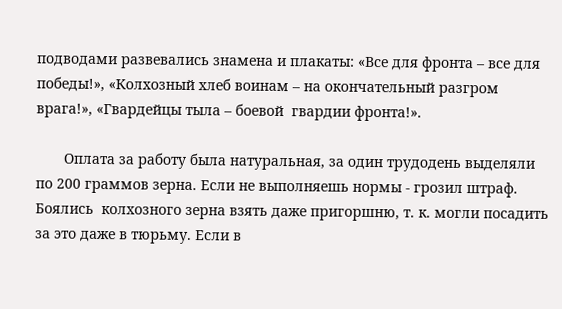подводами развевались знамена и плакаты: «Все для фронта – все для победы!», «Колхозный хлеб воинам – на окончательный разгром врага!», «Гвардейцы тыла – боевой  гвардии фронта!».

       Оплата за работу была натуральная, за один трудодень выделяли  по 200 граммов зерна. Если не выполняешь нормы - грозил штраф. Боялись  колхозного зерна взять даже пригоршню, т. к. могли посадить за это даже в тюрьму. Если в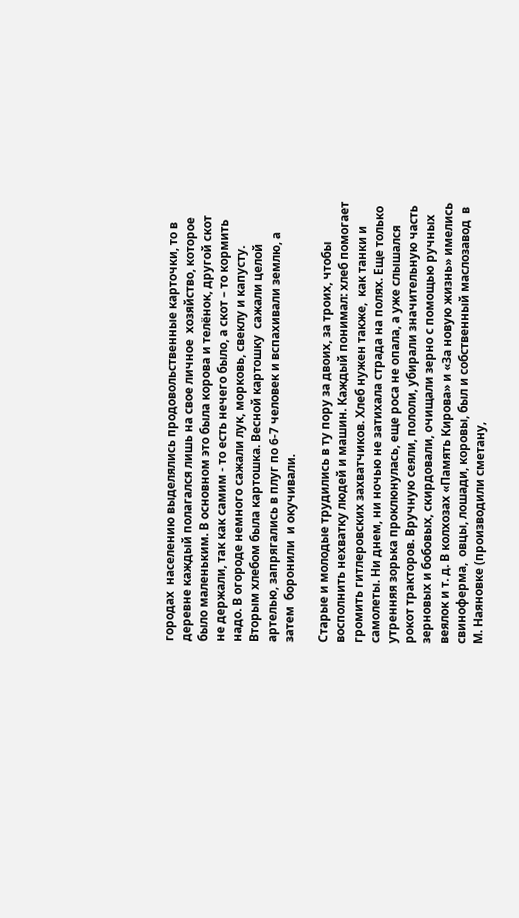городах  населению выделялись продовольственные карточки, то в деревне каждый полагался лишь на свое личное  хозяйство, которое  было маленьким. В основном это была корова и телёнок, другой скот не держали, так как самим - то есть нечего было, а скот – то кормить надо. В огороде немного сажали лук, морковь, свеклу и капусту. Вторым хлебом была картошка. Весной картошку  сажали целой артелью, запрягались в плуг по 6-7 человек и вспахивали землю, а затем  боронили  и окучивали.

Старые и молодые трудились в ту пору за двоих, за троих, чтобы восполнить нехватку людей и машин. Каждый понимал: хлеб помогает громить гитлеровских захватчиков. Хлеб нужен также,  как танки и самолеты. Ни днем, ни ночью не затихала страда на полях. Еще только утренняя зорька проклюнулась, еще роса не опала, а уже слышался рокот тракторов. Вручную сеяли, пололи, убирали значительную часть зерновых и бобовых, скирдовали, очищали зерно с помощью ручных веялок и т. д. В колхозах «Память Кирова» и «За новую жизнь» имелись свиноферма,  овцы, лошади, коровы, был и собственный маслозавод  в М. Наяновке (производили сметану,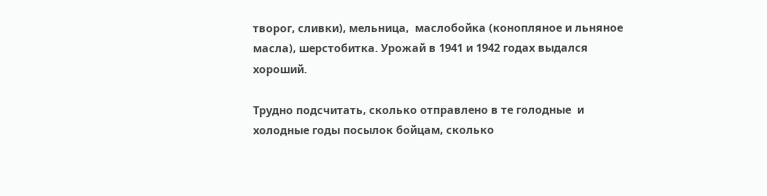творог, сливки), мельница,  маслобойка (конопляное и льняное масла), шерстобитка. Урожай в 1941 и 1942 годах выдался хороший.

Трудно подсчитать, сколько отправлено в те голодные  и холодные годы посылок бойцам, сколько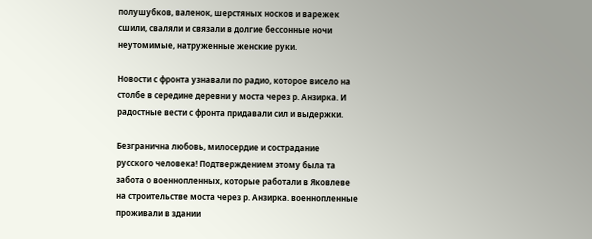полушубков, валенок, шерстяных носков и варежек сшили, сваляли и связали в долгие бессонные ночи неутомимые, натруженные женские руки.

Новости с фронта узнавали по радио, которое висело на столбе в середине деревни у моста через р. Анзирка. И радостные вести с фронта придавали сил и выдержки.

Безгранична любовь, милосердие и сострадание  русского человека! Подтверждением этому была та забота о военнопленных, которые работали в Яковлеве на строительстве моста через р. Анзирка. военнопленные проживали в здании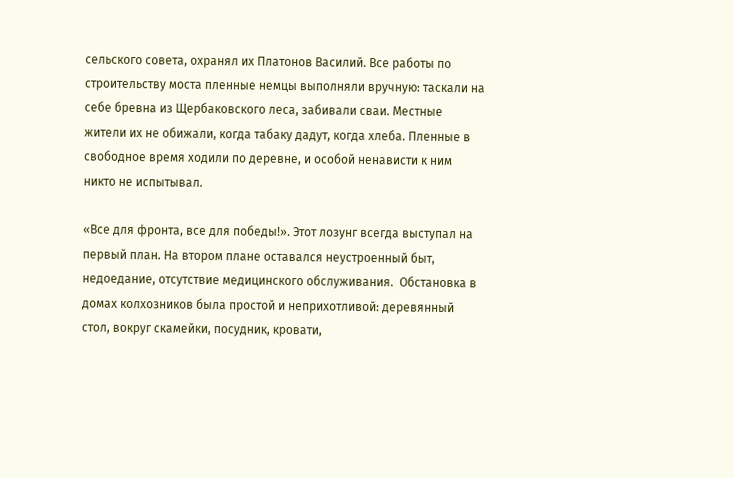сельского совета, охранял их Платонов Василий. Все работы по строительству моста пленные немцы выполняли вручную: таскали на себе бревна из Щербаковского леса, забивали сваи. Местные жители их не обижали, когда табаку дадут, когда хлеба. Пленные в свободное время ходили по деревне, и особой ненависти к ним никто не испытывал.

«Все для фронта, все для победы!». Этот лозунг всегда выступал на первый план. На втором плане оставался неустроенный быт, недоедание, отсутствие медицинского обслуживания.  Обстановка в домах колхозников была простой и неприхотливой: деревянный стол, вокруг скамейки, посудник, кровати,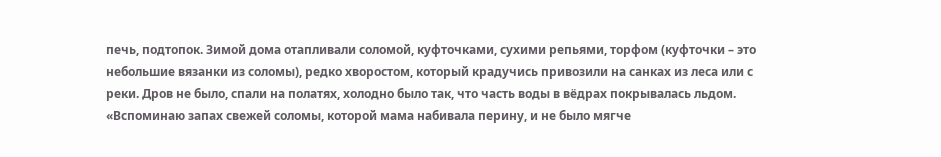печь, подтопок. Зимой дома отапливали соломой, куфточками, сухими репьями, торфом (куфточки – это небольшие вязанки из соломы), редко хворостом, который крадучись привозили на санках из леса или с реки. Дров не было, спали на полатях, холодно было так, что часть воды в вёдрах покрывалась льдом. «Вспоминаю запах свежей соломы, которой мама набивала перину, и не было мягче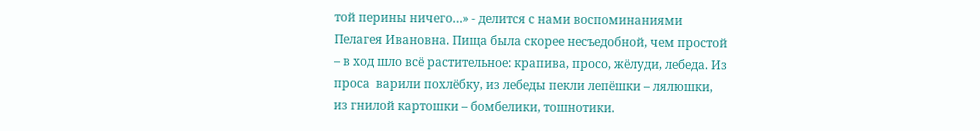той перины ничего…» - делится с нами воспоминаниями Пелагея Ивановна. Пища была скорее несъедобной, чем простой – в ход шло всё растительное: крапива, просо, жёлуди, лебеда. Из проса  варили похлёбку, из лебеды пекли лепёшки – лялюшки, из гнилой картошки – бомбелики, тошнотики.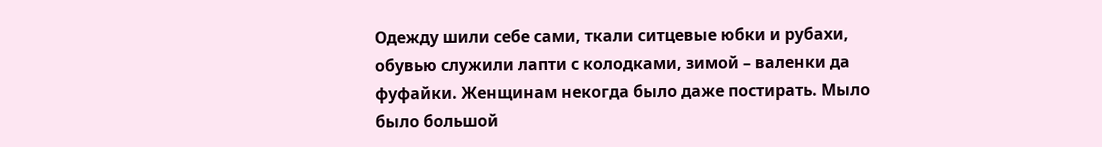Одежду шили себе сами, ткали ситцевые юбки и рубахи, обувью служили лапти с колодками, зимой – валенки да фуфайки. Женщинам некогда было даже постирать. Мыло было большой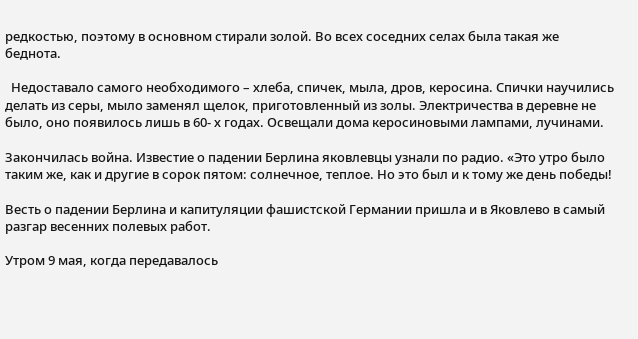редкостью, поэтому в основном стирали золой. Во всех соседних селах была такая же беднота.

  Недоставало самого необходимого – хлеба, спичек, мыла, дров, керосина. Спички научились делать из серы, мыло заменял щелок, приготовленный из золы. Электричества в деревне не было, оно появилось лишь в 60- х годах. Освещали дома керосиновыми лампами, лучинами.

Закончилась война. Известие о падении Берлина яковлевцы узнали по радио. «Это утро было таким же, как и другие в сорок пятом: солнечное, теплое. Но это был и к тому же день победы!

Весть о падении Берлина и капитуляции фашистской Германии пришла и в Яковлево в самый разгар весенних полевых работ.

Утром 9 мая, когда передавалось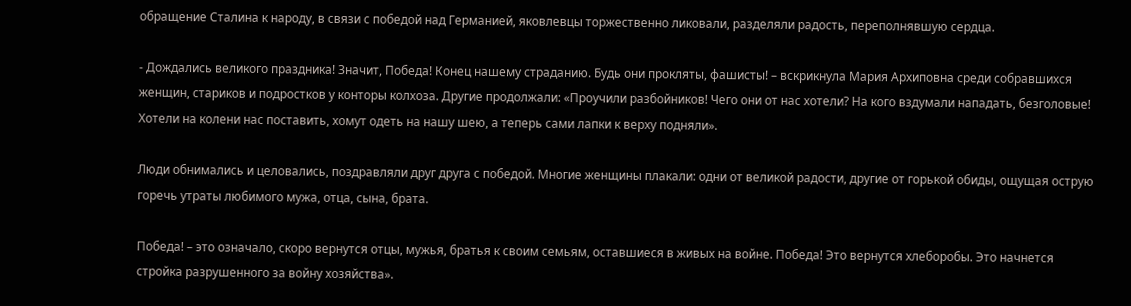обращение Сталина к народу, в связи с победой над Германией, яковлевцы торжественно ликовали, разделяли радость, переполнявшую сердца.

- Дождались великого праздника! Значит, Победа! Конец нашему страданию. Будь они прокляты, фашисты! – вскрикнула Мария Архиповна среди собравшихся женщин, стариков и подростков у конторы колхоза. Другие продолжали: «Проучили разбойников! Чего они от нас хотели? На кого вздумали нападать, безголовые! Хотели на колени нас поставить, хомут одеть на нашу шею, а теперь сами лапки к верху подняли».

Люди обнимались и целовались, поздравляли друг друга с победой. Многие женщины плакали: одни от великой радости, другие от горькой обиды, ощущая острую горечь утраты любимого мужа, отца, сына, брата.

Победа! – это означало, скоро вернутся отцы, мужья, братья к своим семьям, оставшиеся в живых на войне. Победа! Это вернутся хлеборобы. Это начнется стройка разрушенного за войну хозяйства».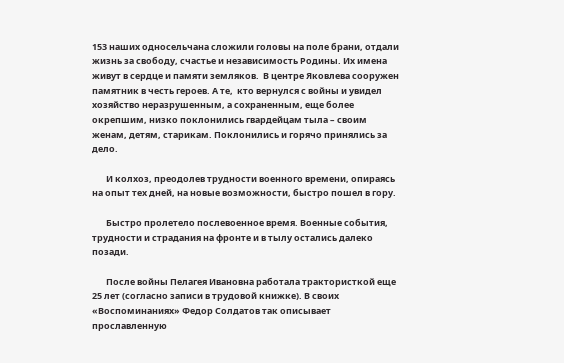153 наших односельчана сложили головы на поле брани, отдали жизнь за свободу, счастье и независимость Родины. Их имена живут в сердце и памяти земляков.  В центре Яковлева сооружен памятник в честь героев. А те,  кто вернулся с войны и увидел хозяйство неразрушенным, а сохраненным, еще более окрепшим, низко поклонились гвардейцам тыла – своим женам, детям, старикам. Поклонились и горячо принялись за дело.

       И колхоз, преодолев трудности военного времени, опираясь на опыт тех дней, на новые возможности, быстро пошел в гору.

       Быстро пролетело послевоенное время. Военные события, трудности и страдания на фронте и в тылу остались далеко позади.

       После войны Пелагея Ивановна работала трактористкой еще 25 лет (согласно записи в трудовой книжке). В своих «Воспоминаниях» Федор Солдатов так описывает прославленную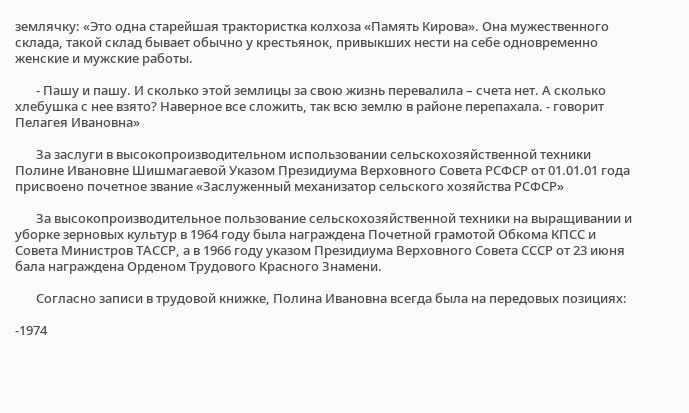землячку: «Это одна старейшая трактористка колхоза «Память Кирова». Она мужественного склада, такой склад бывает обычно у крестьянок, привыкших нести на себе одновременно женские и мужские работы.

       - Пашу и пашу. И сколько этой землицы за свою жизнь перевалила – счета нет. А сколько хлебушка с нее взято? Наверное все сложить, так всю землю в районе перепахала. - говорит Пелагея Ивановна»

       За заслуги в высокопроизводительном использовании сельскохозяйственной техники Полине Ивановне Шишмагаевой Указом Президиума Верховного Совета РСФСР от 01.01.01 года  присвоено почетное звание «Заслуженный механизатор сельского хозяйства РСФСР»

       За высокопроизводительное пользование сельскохозяйственной техники на выращивании и уборке зерновых культур в 1964 году была награждена Почетной грамотой Обкома КПСС и Совета Министров ТАССР, а в 1966 году указом Президиума Верховного Совета СССР от 23 июня бала награждена Орденом Трудового Красного Знамени.

       Согласно записи в трудовой книжке, Полина Ивановна всегда была на передовых позициях:

-1974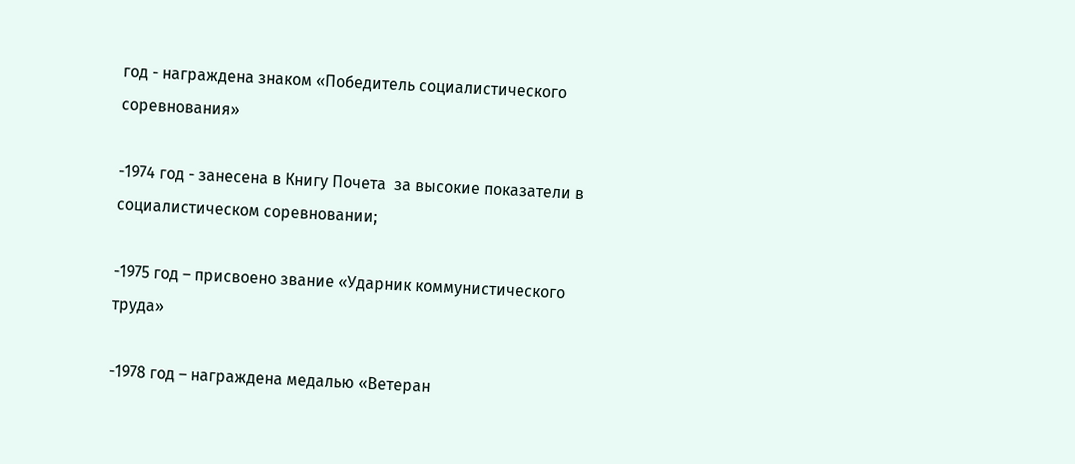год - награждена знаком «Победитель социалистического соревнования»

-1974 год - занесена в Книгу Почета  за высокие показатели в социалистическом соревновании;

-1975 год – присвоено звание «Ударник коммунистического труда»

-1978 год – награждена медалью «Ветеран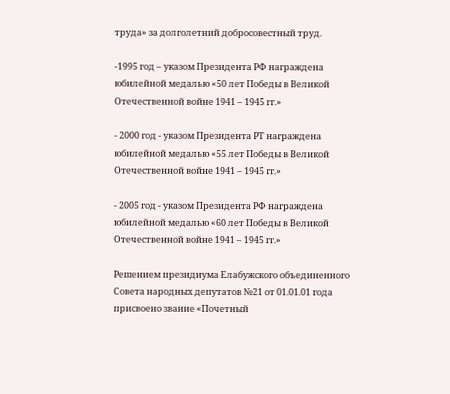труда» за долголетний добросовестный труд.

-1995 год – указом Президента РФ награждена юбилейной медалью «50 лет Победы в Великой Отечественной войне 1941 – 1945 гг.»

- 2000 год - указом Президента РТ награждена юбилейной медалью «55 лет Победы в Великой Отечественной войне 1941 – 1945 гг.»

- 2005 год - указом Президента РФ награждена юбилейной медалью «60 лет Победы в Великой Отечественной войне 1941 – 1945 гг.»

Решением президиума Елабужского объединенного Совета народных депутатов №21 от 01.01.01 года присвоено звание «Почетный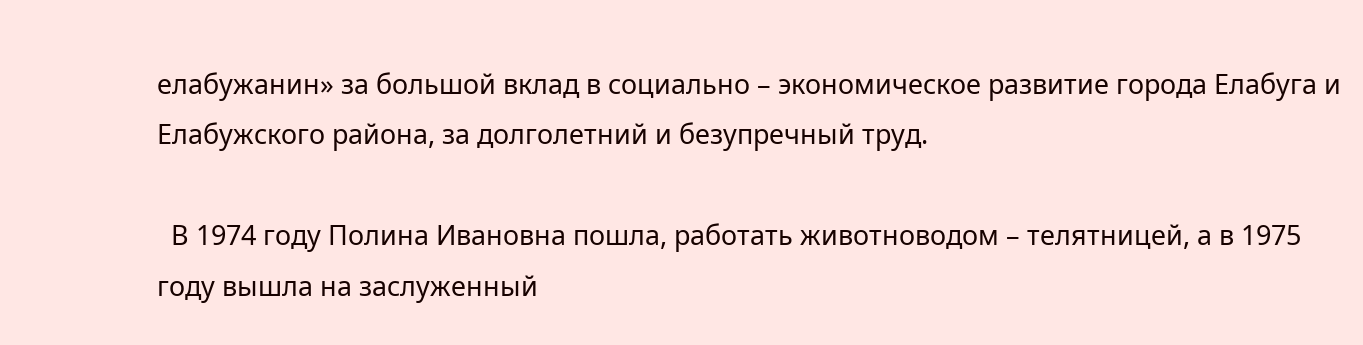елабужанин» за большой вклад в социально – экономическое развитие города Елабуга и Елабужского района, за долголетний и безупречный труд.

  В 1974 году Полина Ивановна пошла, работать животноводом – телятницей, а в 1975 году вышла на заслуженный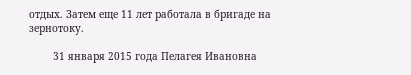отдых. Затем еще 11 лет работала в бригаде на зернотоку.

        31 января 2015 года Пелагея Ивановна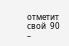отметит свой  90 –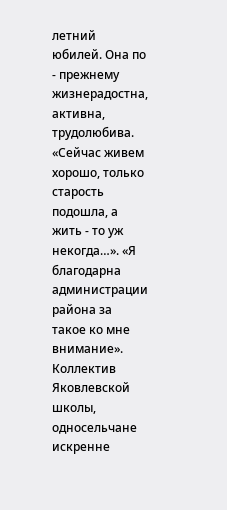летний юбилей. Она по - прежнему жизнерадостна, активна, трудолюбива. «Сейчас живем хорошо, только старость подошла, а жить - то уж некогда…». «Я благодарна администрации района за такое ко мне внимание».  Коллектив Яковлевской школы, односельчане искренне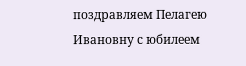поздравляем Пелагею Ивановну с юбилеем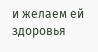и желаем ей здоровья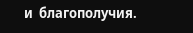и  благополучия.